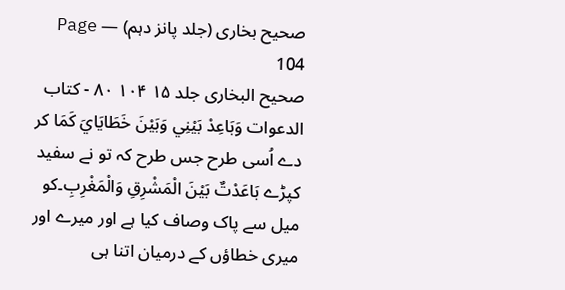صحیح بخاری (جلد پانز دہم) — Page 104
صحیح البخاری جلد ۱۵ ۱۰۴ ۸۰ - كتاب الدعوات وَبَاعِدْ بَيْنِي وَبَيْنَ خَطَايَايَ كَمَا کر دے اُسی طرح جس طرح کہ تو نے سفید کپڑے بَاعَدْتٌ بَيْنَ الْمَشْرِقِ وَالْمَغْرِبِ۔کو میل سے پاک وصاف کیا ہے اور میرے اور میری خطاؤں کے درمیان اتنا ہی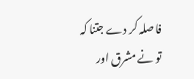فاصلہ کر دے جتنا کہ تو نے مشرق اور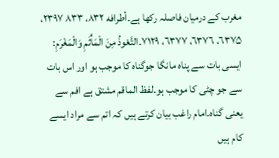مغرب کے درمیان فاصلہ رکھا ہے۔أطرافه ۸۳۲، ۸۳۳ ۲۳۹۷، ٦۳۷۵، ٦٣٧٦، ٦٣٧٧، ٧١٢٩۔التَّعْوذُ مِنَ الْمَأْثَمِ وَالْمَغْرَمِ: ایسی بات سے پناہ مانگا جوگناہ کا موجب ہو اور اس بات سے جو چٹی کا موجب ہو۔لفظ الماقم مشتق ہے افم سے یعنی گناہ۔امام راغب بیان کرتے ہیں کہ اتم سے مراد ایسے کام ہیں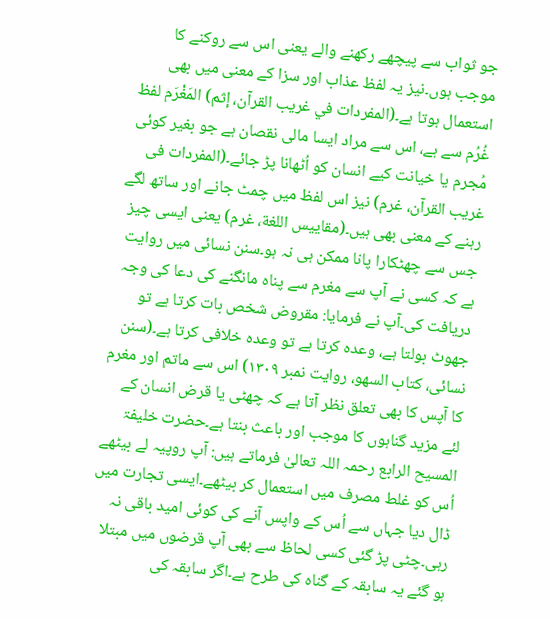جو ثواب سے پیچھے رکھنے والے یعنی اس سے روکنے کا موجب ہوں۔نیز یہ لفظ عذاب اور سزا کے معنی میں بھی استعمال ہوتا ہے۔(المفردات في غريب القرآن، إثم) المَغْرَم لفظ غُرُم سے ہے، اس سے مراد ایسا مالی نقصان ہے جو بغیر کوئی مُجرم یا خیانت کیے انسان کو اُٹھانا پڑ جائے۔(المفردات فی غریب القرآن، غرم) نیز اس لفظ میں چمٹ جانے اور ساتھ لگے رہنے کے معنی بھی ہیں۔(مقاییس اللغة، غرم) یعنی ایسی چیز جس سے چھٹکارا پانا ممکن ہی نہ ہو۔سنن نسائی میں روایت ہے کہ کسی نے آپ سے مغرم سے پناہ مانگنے کی دعا کی وجہ دریافت کی۔آپ نے فرمایا: مقروض شخص بات کرتا ہے تو جھوٹ بولتا ہے، وعدہ کرتا ہے تو وعدہ خلافی کرتا ہے۔(سنن نسائی، کتاب السهو، روایت نمبر ۱۳۰۹) اس سے ماتم اور مغرم کا آپس کا بھی تعلق نظر آتا ہے کہ چھٹی یا قرض انسان کے لئے مزید گناہوں کا موجب اور باعث بنتا ہے۔حضرت خلیفۃ المسیح الرابع رحمہ اللہ تعالیٰ فرماتے ہیں: آپ روپیہ لے بیٹھے اُس کو غلط مصرف میں استعمال کر بیٹھے۔ایسی تجارت میں ڈال دیا جہاں سے اُس کے واپس آنے کی کوئی امید باقی نہ رہی۔چٹی پڑ گئی کسی لحاظ سے بھی آپ قرضوں میں مبتلا ہو گئے یہ سابقہ کے گناہ کی طرح ہے۔اگر سابقہ کی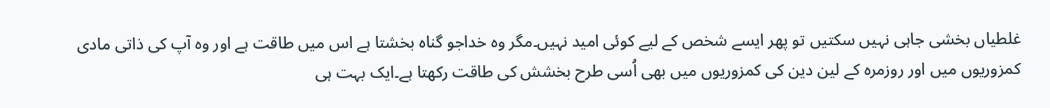غلطیاں بخشی جاہی نہیں سکتیں تو پھر ایسے شخص کے لیے کوئی امید نہیں۔مگر وہ خداجو گناہ بخشتا ہے اس میں طاقت ہے اور وہ آپ کی ذاتی مادی کمزوریوں میں اور روزمرہ کے لین دین کی کمزوریوں میں بھی اُسی طرح بخشش کی طاقت رکھتا ہے۔ایک بہت ہی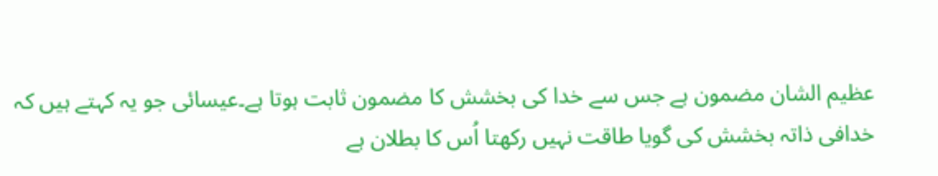عظیم الشان مضمون ہے جس سے خدا کی بخشش کا مضمون ثابت ہوتا ہے۔عیسائی جو یہ کہتے ہیں کہ خدافی ذاتہ بخشش کی گویا طاقت نہیں رکھتا اُس کا بطلان ہے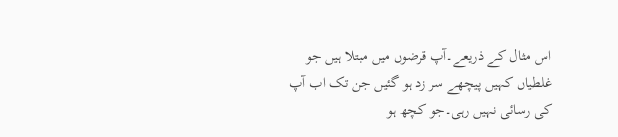اس مثال کے ذریعے۔آپ قرضوں میں مبتلا ہیں جو غلطیاں کہیں پیچھے سر زد ہو گئیں جن تک اب آپ کی رسائی نہیں رہی۔جو کچھ ہو